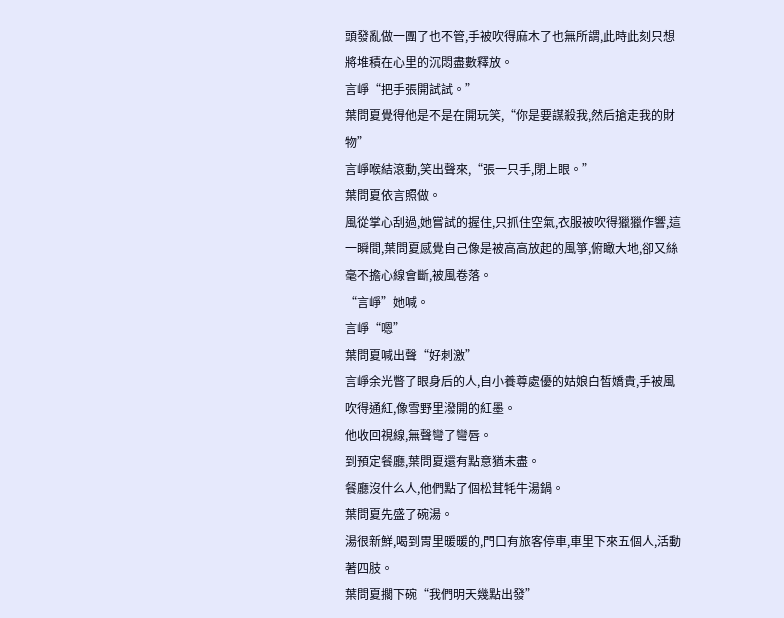頭發亂做一團了也不管,手被吹得麻木了也無所謂,此時此刻只想將堆積在心里的沉悶盡數釋放。
言崢“把手張開試試。”
葉問夏覺得他是不是在開玩笑,“你是要謀殺我,然后搶走我的財物”
言崢喉結滾動,笑出聲來,“張一只手,閉上眼。”
葉問夏依言照做。
風從掌心刮過,她嘗試的握住,只抓住空氣,衣服被吹得獵獵作響,這一瞬間,葉問夏感覺自己像是被高高放起的風箏,俯瞰大地,卻又絲毫不擔心線會斷,被風卷落。
“言崢”她喊。
言崢“嗯”
葉問夏喊出聲“好刺激”
言崢余光瞥了眼身后的人,自小養尊處優的姑娘白皙嬌貴,手被風吹得通紅,像雪野里潑開的紅墨。
他收回視線,無聲彎了彎唇。
到預定餐廳,葉問夏還有點意猶未盡。
餐廳沒什么人,他們點了個松茸牦牛湯鍋。
葉問夏先盛了碗湯。
湯很新鮮,喝到胃里暖暖的,門口有旅客停車,車里下來五個人,活動著四肢。
葉問夏擱下碗“我們明天幾點出發”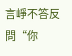言崢不答反問“你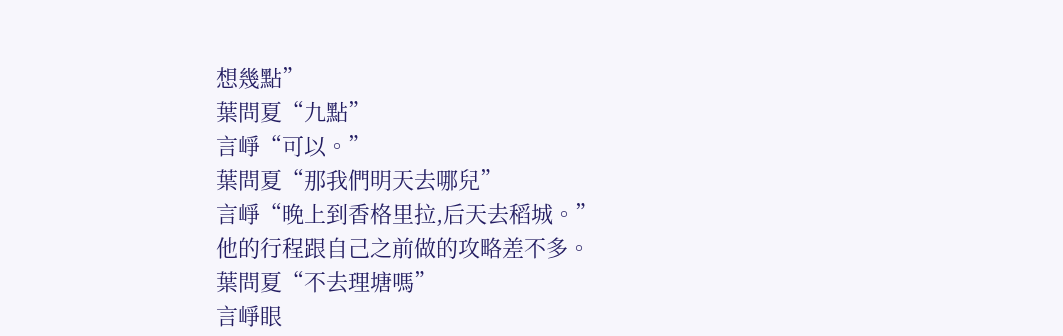想幾點”
葉問夏“九點”
言崢“可以。”
葉問夏“那我們明天去哪兒”
言崢“晚上到香格里拉,后天去稻城。”
他的行程跟自己之前做的攻略差不多。
葉問夏“不去理塘嗎”
言崢眼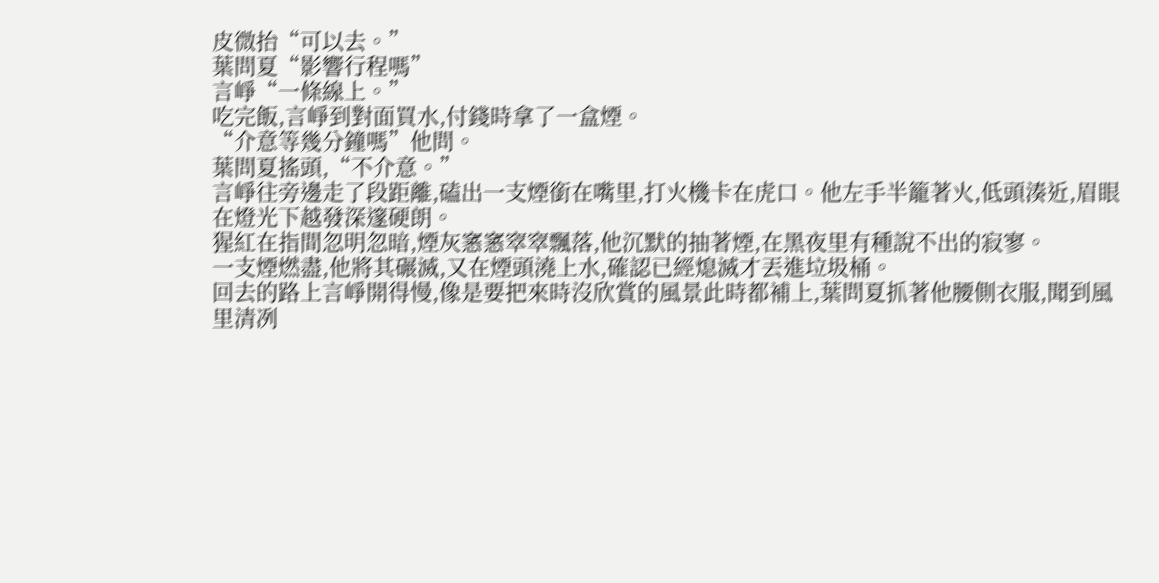皮微抬“可以去。”
葉問夏“影響行程嗎”
言崢“一條線上。”
吃完飯,言崢到對面買水,付錢時拿了一盒煙。
“介意等幾分鐘嗎”他問。
葉問夏搖頭,“不介意。”
言崢往旁邊走了段距離,磕出一支煙銜在嘴里,打火機卡在虎口。他左手半籠著火,低頭湊近,眉眼在燈光下越發深邃硬朗。
猩紅在指間忽明忽暗,煙灰窸窸窣窣飄落,他沉默的抽著煙,在黑夜里有種說不出的寂寥。
一支煙燃盡,他將其碾滅,又在煙頭澆上水,確認已經熄滅才丟進垃圾桶。
回去的路上言崢開得慢,像是要把來時沒欣賞的風景此時都補上,葉問夏抓著他腰側衣服,聞到風里清冽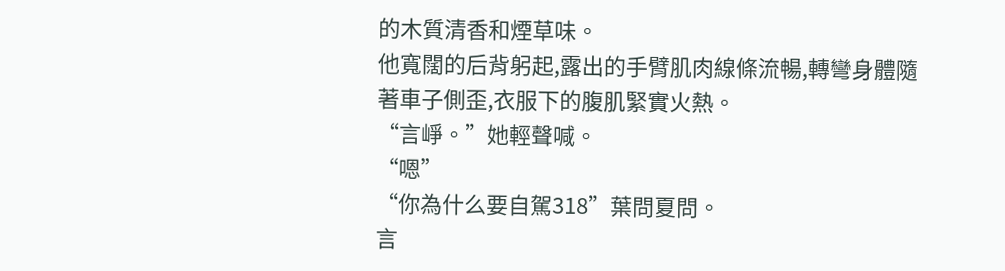的木質清香和煙草味。
他寬闊的后背躬起,露出的手臂肌肉線條流暢,轉彎身體隨著車子側歪,衣服下的腹肌緊實火熱。
“言崢。”她輕聲喊。
“嗯”
“你為什么要自駕318”葉問夏問。
言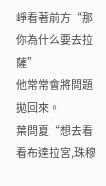崢看著前方“那你為什么要去拉薩”
他常常會將問題拋回來。
葉問夏“想去看看布達拉宮,珠穆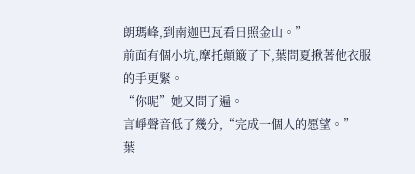朗瑪峰,到南迦巴瓦看日照金山。”
前面有個小坑,摩托顛簸了下,葉問夏揪著他衣服的手更緊。
“你呢”她又問了遍。
言崢聲音低了幾分,“完成一個人的愿望。”
葉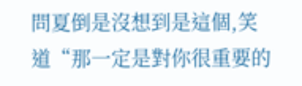問夏倒是沒想到是這個,笑道“那一定是對你很重要的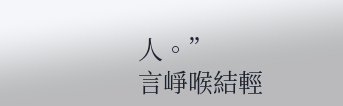人。”
言崢喉結輕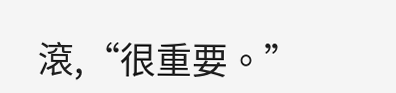滾,“很重要。”